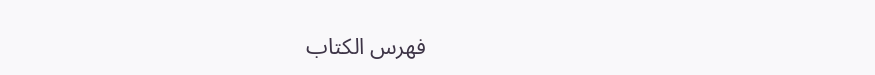فهرس الكتاب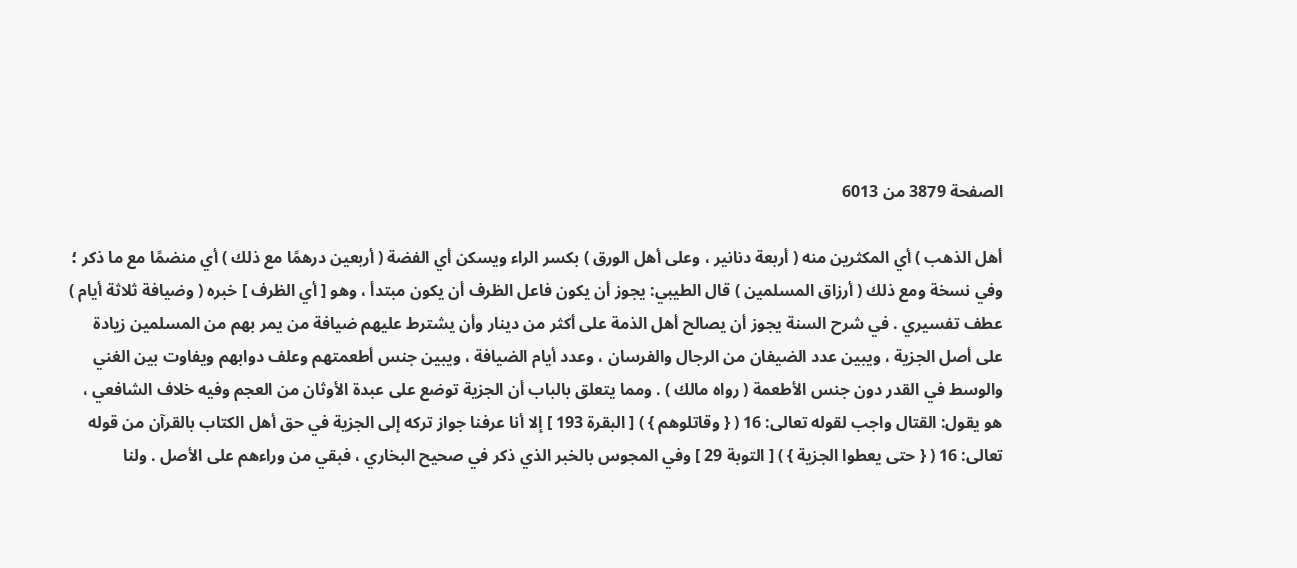الصفحة 3879 من 6013

أهل الذهب ) أي المكثرين منه ( أربعة دنانير ، وعلى أهل الورق ) بكسر الراء ويسكن أي الفضة ( أربعين درهمًا مع ذلك ) أي منضمًا مع ما ذكر ؛ وفي نسخة ومع ذلك ( أرزاق المسلمين ) قال الطيبي: يجوز أن يكون فاعل الظرف أن يكون مبتدأ ، وهو [ أي الظرف ] خبره ( وضيافة ثلاثة أيام ) عطف تفسيري . في شرح السنة يجوز أن يصالح أهل الذمة على أكثر من دينار وأن يشترط عليهم ضيافة من يمر بهم من المسلمين زيادة على أصل الجزية ، ويبين عدد الضيفان من الرجال والفرسان ، وعدد أيام الضيافة ، ويبين جنس أطعمتهم وعلف دوابهم ويفاوت بين الغني والوسط في القدر دون جنس الأطعمة ( رواه مالك ) . ومما يتعلق بالباب أن الجزية توضع على عبدة الأوثان من العجم وفيه خلاف الشافعي ، هو يقول: القتال واجب لقوله تعالى: 16 ( { وقاتلوهم } ) [ البقرة 193 ] إلا أنا عرفنا جواز تركه إلى الجزية في حق أهل الكتاب بالقرآن من قوله تعالى: 16 ( { حتى يعطوا الجزية } ) [ التوبة 29 ] وفي المجوس بالخبر الذي ذكر في صحيح البخاري ، فبقي من وراءهم على الأصل . ولنا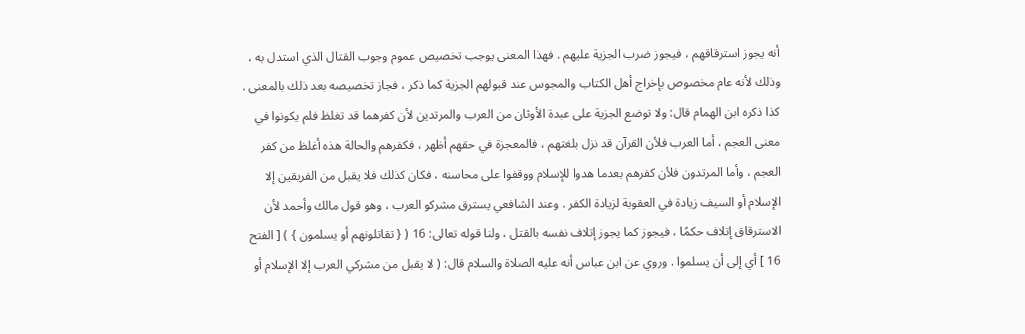أنه يجوز استرقاقهم ، فيجوز ضرب الجزية عليهم . فهذا المعنى يوجب تخصيص عموم وجوب القتال الذي استدل به ، وذلك لأنه عام مخصوص بإخراج أهل الكتاب والمجوس عند قبولهم الجزية كما ذكر ، فجاز تخصيصه بعد ذلك بالمعنى . كذا ذكره ابن الهمام قال: ولا توضع الجزية على عبدة الأوثان من العرب والمرتدين لأن كفرهما قد تغلظ فلم يكونوا في معنى العجم ، أما العرب فلأن القرآن قد نزل بلغتهم ، فالمعجزة في حقهم أظهر ، فكفرهم والحالة هذه أغلظ من كفر العجم ، وأما المرتدون فلأن كفرهم بعدما هدوا للإسلام ووقفوا على محاسنه ، فكان كذلك فلا يقبل من الفريقين إلا الإسلام أو السيف زيادة في العقوبة لزيادة الكفر . وعند الشافعي يسترق مشركو العرب ، وهو قول مالك وأحمد لأن الاسترقاق إتلاف حكمًا ، فيجوز كما يجوز إتلاف نفسه بالقتل ، ولنا قوله تعالى: 16 ( { تقاتلونهم أو يسلمون } ) [ الفتح 16 ] أي إلى أن يسلموا . وروي عن ابن عباس أنه عليه الصلاة والسلام قال: ( لا يقبل من مشركي العرب إلا الإسلام أو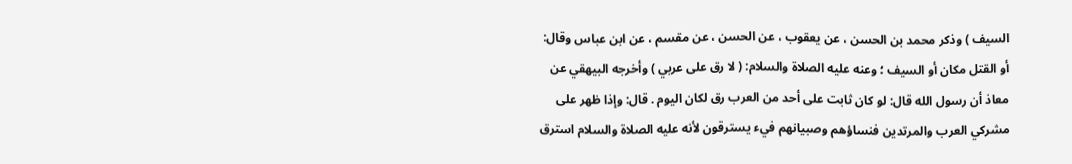السيف ) وذكر محمد بن الحسن ، عن يعقوب ، عن الحسن ، عن مقسم ، عن ابن عباس وقال: أو القتل مكان أو السيف ؛ وعنه عليه الصلاة والسلام: ( لا رق على عربي ) وأخرجه البيهقي عن معاذ أن رسول الله قال: لو كان ثابت على أحد من العرب رق لكان اليوم . قال: وإذا ظهر على مشركي العرب والمرتدين فنساؤهم وصبيانهم فيء يسترقون لأنه عليه الصلاة والسلام استرق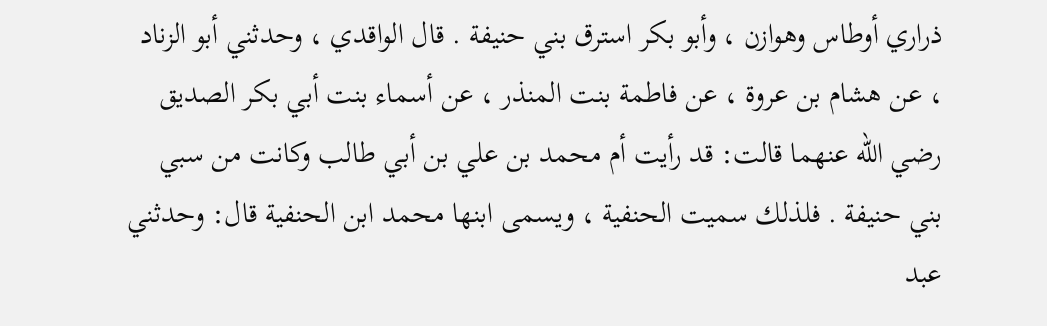ذراري أوطاس وهوازن ، وأبو بكر استرق بني حنيفة . قال الواقدي ، وحدثني أبو الزناد ، عن هشام بن عروة ، عن فاطمة بنت المنذر ، عن أسماء بنت أبي بكر الصديق رضي الله عنهما قالت: قد رأيت أم محمد بن علي بن أبي طالب وكانت من سبي بني حنيفة . فلذلك سميت الحنفية ، ويسمى ابنها محمد ابن الحنفية قال: وحدثني عبد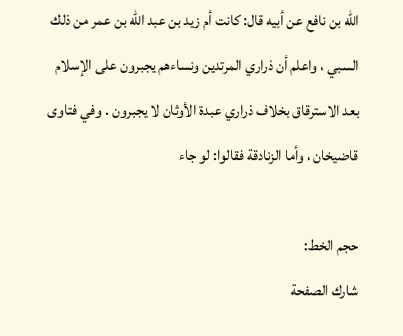الله بن نافع عن أبيه قال: كانت أم زيد بن عبد الله بن عمر من ذلك السبي ، واعلم أن ذراري المرتدين ونساءهم يجبرون على الإسلام بعد الاسترقاق بخلاف ذراري عبدة الأوثان لا يجبرون . وفي فتاوى قاضيخان ، وأما الزنادقة فقالوا: لو جاء

حجم الخط:
شارك الصفحة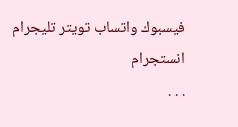فيسبوك واتساب تويتر تليجرام انستجرام
. . .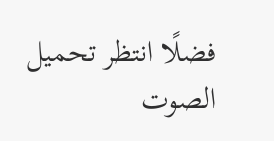فضلًا انتظر تحميل الصوت